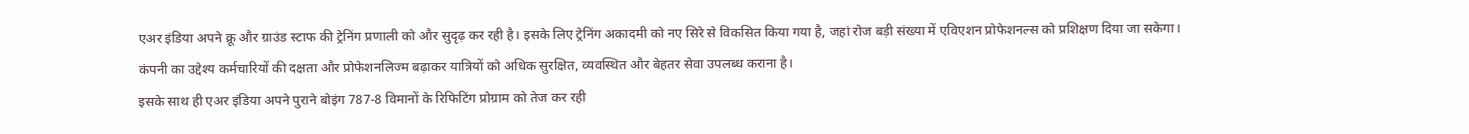एअर इंडिया अपने क्रू और ग्राउंड स्टाफ की ट्रेनिंग प्रणाली को और सुदृढ़ कर रही है। इसके लिए ट्रेनिंग अकादमी को नए सिरे से विकसित किया गया है, जहां रोज बड़ी संख्या में एविएशन प्रोफेशनल्स को प्रशिक्षण दिया जा सकेगा। कंपनी का उद्देश्य कर्मचारियों की दक्षता और प्रोफेशनलिज्म बढ़ाकर यात्रियों को अधिक सुरक्षित, व्यवस्थित और बेहतर सेवा उपलब्ध कराना है।
इसके साथ ही एअर इंडिया अपने पुराने बोइंग 787-8 विमानों के रिफिटिंग प्रोग्राम को तेज कर रही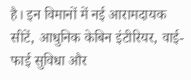है। इन विमानों में नई आरामदायक सीटें, आधुनिक केबिन इंटीरियर, वाई-फाई सुविधा और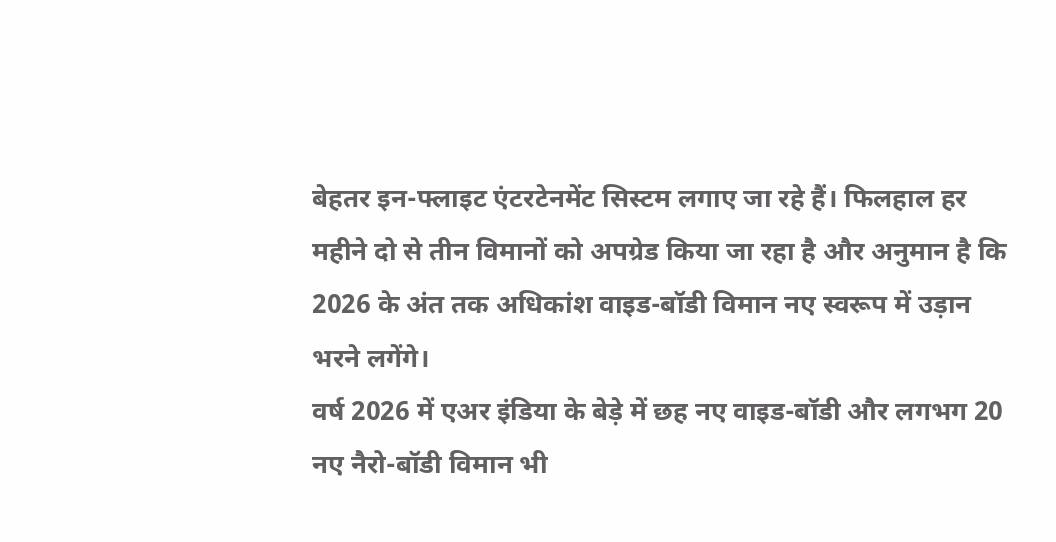बेहतर इन-फ्लाइट एंटरटेनमेंट सिस्टम लगाए जा रहे हैं। फिलहाल हर महीने दो से तीन विमानों को अपग्रेड किया जा रहा है और अनुमान है कि 2026 के अंत तक अधिकांश वाइड-बॉडी विमान नए स्वरूप में उड़ान भरने लगेंगे।
वर्ष 2026 में एअर इंडिया के बेड़े में छह नए वाइड-बॉडी और लगभग 20 नए नैरो-बॉडी विमान भी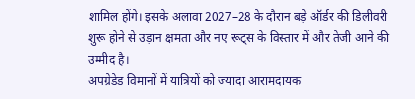शामिल होंगे। इसके अलावा 2027–28 के दौरान बड़े ऑर्डर की डिलीवरी शुरू होने से उड़ान क्षमता और नए रूट्स के विस्तार में और तेजी आने की उम्मीद है।
अपग्रेडेड विमानों में यात्रियों को ज्यादा आरामदायक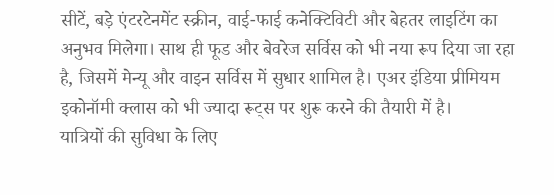सीटें, बड़े एंटरटेनमेंट स्क्रीन, वाई-फाई कनेक्टिविटी और बेहतर लाइटिंग का अनुभव मिलेगा। साथ ही फूड और बेवरेज सर्विस को भी नया रूप दिया जा रहा है, जिसमें मेन्यू और वाइन सर्विस में सुधार शामिल है। एअर इंडिया प्रीमियम इकोनॉमी क्लास को भी ज्यादा रूट्स पर शुरू करने की तैयारी में है।
यात्रियों की सुविधा के लिए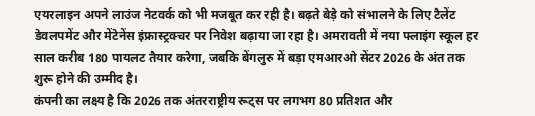एयरलाइन अपने लाउंज नेटवर्क को भी मजबूत कर रही है। बढ़ते बेड़े को संभालने के लिए टैलेंट डेवलपमेंट और मेंटेनेंस इंफ्रास्ट्रक्चर पर निवेश बढ़ाया जा रहा है। अमरावती में नया फ्लाइंग स्कूल हर साल करीब 180 पायलट तैयार करेगा, जबकि बेंगलुरु में बड़ा एमआरओ सेंटर 2026 के अंत तक शुरू होने की उम्मीद है।
कंपनी का लक्ष्य है कि 2026 तक अंतरराष्ट्रीय रूट्स पर लगभग 80 प्रतिशत और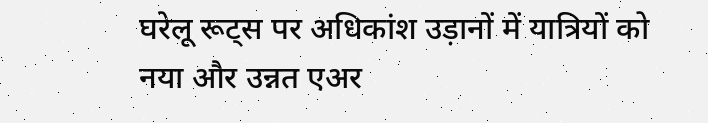घरेलू रूट्स पर अधिकांश उड़ानों में यात्रियों को नया और उन्नत एअर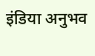इंडिया अनुभव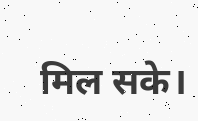मिल सके।